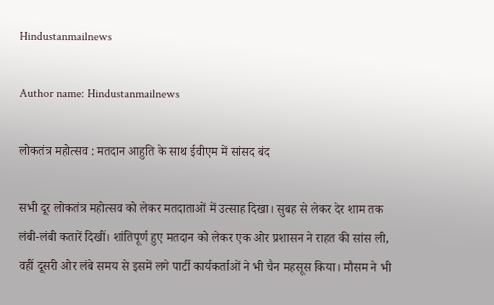Hindustanmailnews

Author name: Hindustanmailnews

लोकतंत्र महोत्सव : मतदान आहुति के साथ ईवीएम में सांसद बंद

सभी दूर लोकतंत्र महोत्सव को लेकर मतदाताओं में उत्साह दिखा। सुबह से लेकर देर शाम तक लंबी-लंबी कतारें दिखीं। शांतिपूर्ण हुए मतदान को लेकर एक ओर प्रशासन ने राहत की सांस ली, वहीं दूसरी ओर लंबे समय से इसमें लगे पार्टी कार्यकर्ताओं ने भी चैन महसूस किया। मौसम ने भी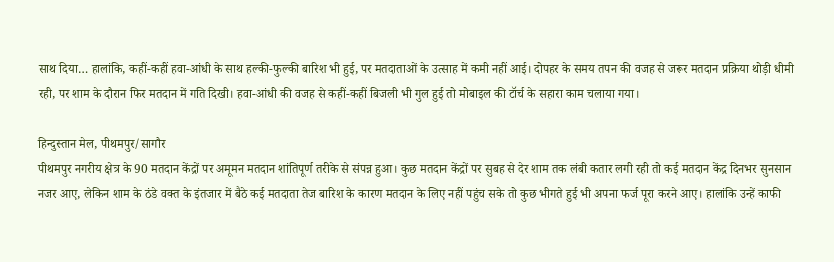साथ दिया… हालांकि, कहीं-कहीं हवा-आंधी के साथ हल्की-फुल्की बारिश भी हुई, पर मतदाताओं के उत्साह में कमी नहीं आई। दोपहर के समय तपन की वजह से जरूर मतदान प्रक्रिया थोड़ी धीमी रही, पर शाम के दौरान फिर मतदान में गति दिखी। हवा-आंधी की वजह से कहीं-कहीं बिजली भी गुल हुई तो मोबाइल की टॉर्च के सहारा काम चलाया गया।

हिन्दुस्तान मेल, पीथमपुर/सागौर
पीथमपुर नगरीय क्षेत्र के 90 मतदान केंद्रों पर अमूमन मतदान शांतिपूर्ण तरीके से संपन्न हुआ। कुछ मतदान केंद्रों पर सुबह से देर शाम तक लंबी कतार लगी रही तो कई मतदान केंद्र दिनभर सुनसान नजर आए, लेकिन शाम के ठंडे वक्त के इंतजार में बैठे कई मतदाता तेज बारिश के कारण मतदान के लिए नहीं पहुंच सके तो कुछ भीगते हुई भी अपना फर्ज पूरा करने आए। हालांकि उन्हें काफी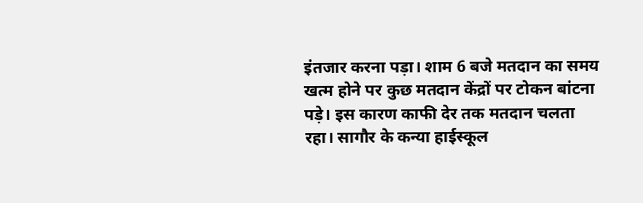इंतजार करना पड़ा। शाम 6 बजे मतदान का समय खत्म होने पर कुछ मतदान केंद्रों पर टोकन बांटना पड़े। इस कारण काफी देर तक मतदान चलता रहा। सागौर के कन्या हाईस्कूल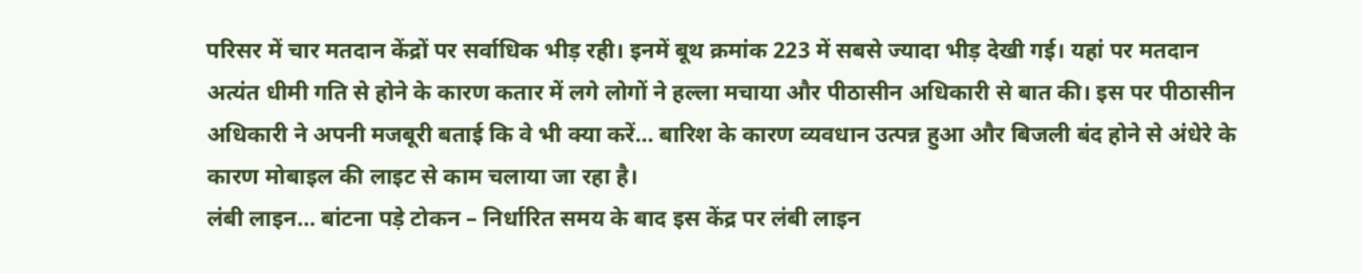परिसर में चार मतदान केंद्रों पर सर्वाधिक भीड़ रही। इनमें बूथ क्रमांक 223 में सबसे ज्यादा भीड़ देखी गई। यहां पर मतदान अत्यंत धीमी गति से होने के कारण कतार में लगे लोगों ने हल्ला मचाया और पीठासीन अधिकारी से बात की। इस पर पीठासीन अधिकारी ने अपनी मजबूरी बताई कि वे भी क्या करें… बारिश के कारण व्यवधान उत्पन्न हुआ और बिजली बंद होने से अंधेरे के कारण मोबाइल की लाइट से काम चलाया जा रहा है।
लंबी लाइन… बांटना पड़े टोकन – निर्धारित समय के बाद इस केंद्र पर लंबी लाइन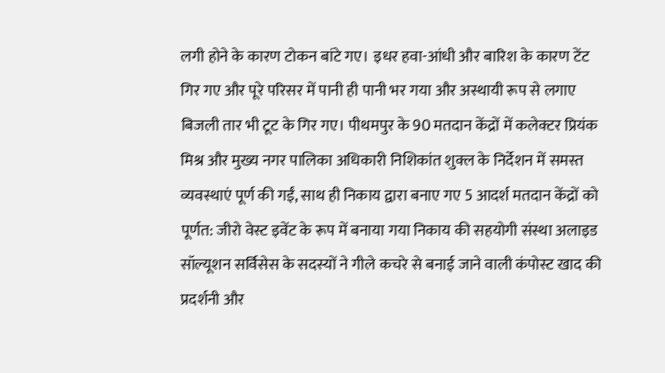लगी होने के कारण टोकन बांटे गए। इधर हवा-आंधी और बारिश के कारण टेंट गिर गए और पूरे परिसर में पानी ही पानी भर गया और अस्थायी रूप से लगाए बिजली तार भी टूट के गिर गए। पीथमपुर के 90 मतदान केंद्रों में कलेक्टर प्रियंक मिश्र और मुख्य नगर पालिका अधिकारी निशिकांत शुक्ल के निर्देशन में समस्त व्यवस्थाएं पूर्ण की गईं, साथ ही निकाय द्वारा बनाए गए 5 आदर्श मतदान केंद्रों को पूर्णत: जीरो वेस्ट इवेंट के रूप में बनाया गया निकाय की सहयोगी संस्था अलाइड सॉल्यूशन सर्विसेस के सदस्यों ने गीले कचरे से बनाई जाने वाली कंपोस्ट खाद की प्रदर्शनी और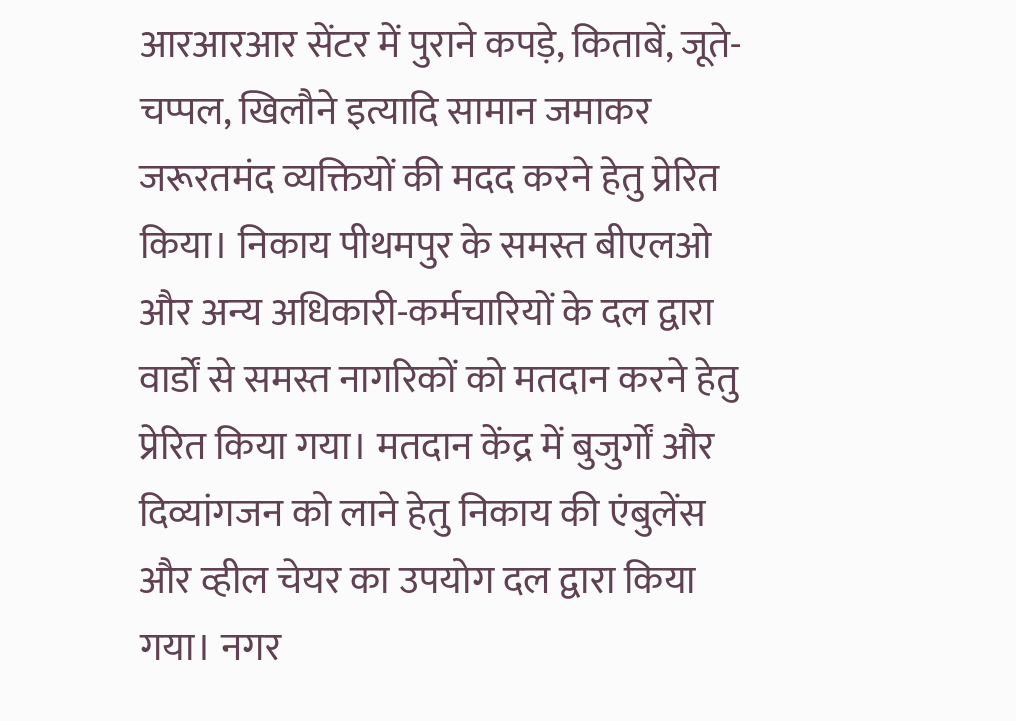आरआरआर सेंटर में पुराने कपड़े, किताबें, जूते-चप्पल, खिलौने इत्यादि सामान जमाकर जरूरतमंद व्यक्तियों की मदद करने हेतु प्रेरित किया। निकाय पीथमपुर के समस्त बीएलओ और अन्य अधिकारी-कर्मचारियों के दल द्वारा वार्डों से समस्त नागरिकों को मतदान करने हेतु प्रेरित किया गया। मतदान केंद्र में बुजुर्गों और दिव्यांगजन को लाने हेतु निकाय की एंबुलेंस और व्हील चेयर का उपयोग दल द्वारा किया गया। नगर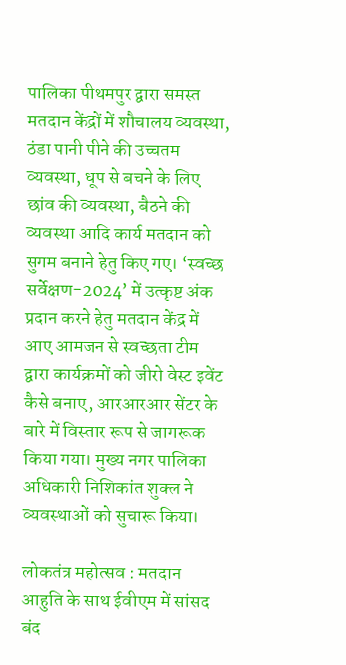पालिका पीथमपुर द्वारा समस्त मतदान केंद्रों में शौचालय व्यवस्था, ठंडा पानी पीने की उच्चतम व्यवस्था, धूप से बचने के लिए छांव की व्यवस्था, बैठने की व्यवस्था आदि कार्य मतदान को सुगम बनाने हेतु किए गए। ‘स्वच्छ सर्वेक्षण-2024’ में उत्कृष्ट अंक प्रदान करने हेतु मतदान केंद्र में आए आमजन से स्वच्छता टीम द्वारा कार्यक्रमों को जीरो वेस्ट इवेंट कैसे बनाए, आरआरआर सेंटर के बारे में विस्तार रूप से जागरूक किया गया। मुख्य नगर पालिका अधिकारी निशिकांत शुक्ल ने व्यवस्थाओं को सुचारू किया।

लोकतंत्र महोत्सव : मतदान आहुति के साथ ईवीएम में सांसद बंद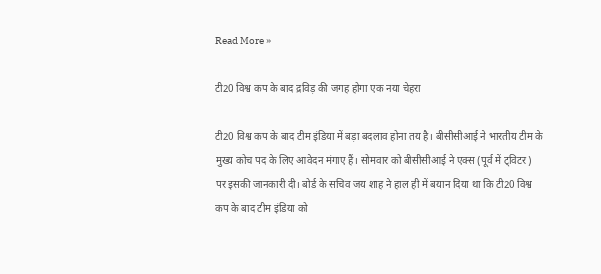Read More »

टी20 विश्व कप के बाद द्रविड़ की जगह होगा एक नया चेहरा

टी20 विश्व कप के बाद टीम इंडिया में बड़ा बदलाव होना तय है। बीसीसीआई ने भारतीय टीम के मुख्य कोच पद के लिए आवेदन मंगाए हैं। सोमवार को बीसीसीआई ने एक्स (पूर्व में ट्विटर) पर इसकी जानकारी दी। बोर्ड के सचिव जय शाह ने हाल ही में बयान दिया था कि टी20 विश्व कप के बाद टीम इंडिया को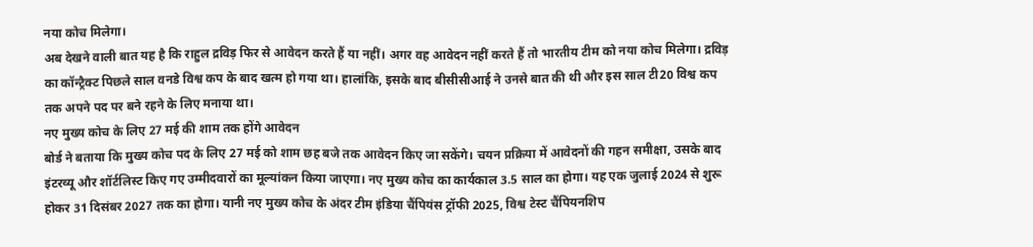नया कोच मिलेगा।
अब देखने वाली बात यह है कि राहुल द्रविड़ फिर से आवेदन करते हैं या नहीं। अगर वह आवेदन नहीं करते हैं तो भारतीय टीम को नया कोच मिलेगा। द्रविड़ का कॉन्ट्रैक्ट पिछले साल वनडे विश्व कप के बाद खत्म हो गया था। हालांकि, इसके बाद बीसीसीआई ने उनसे बात की थी और इस साल टी20 विश्व कप तक अपने पद पर बने रहने के लिए मनाया था।
नए मुख्य कोच के लिए 27 मई की शाम तक होंगे आवेदन
बोर्ड ने बताया कि मुख्य कोच पद के लिए 27 मई को शाम छह बजे तक आवेदन किए जा सकेंगे। चयन प्रक्रिया में आवेदनों की गहन समीक्षा, उसके बाद इंटरव्यू और शॉर्टलिस्ट किए गए उम्मीदवारों का मूल्यांकन किया जाएगा। नए मुख्य कोच का कार्यकाल 3.5 साल का होगा। यह एक जुलाई 2024 से शुरू होकर 31 दिसंबर 2027 तक का होगा। यानी नए मुख्य कोच के अंदर टीम इंडिया चैंपियंस ट्रॉफी 2025, विश्व टेस्ट चैंपियनशिप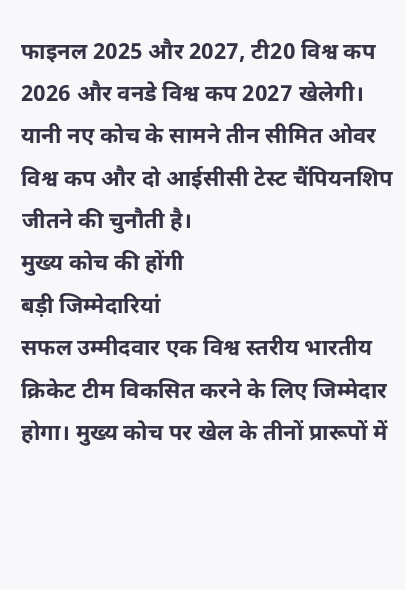फाइनल 2025 और 2027, टी20 विश्व कप 2026 और वनडे विश्व कप 2027 खेलेगी। यानी नए कोच के सामने तीन सीमित ओवर विश्व कप और दो आईसीसी टेस्ट चैंपियनशिप जीतने की चुनौती है।
मुख्य कोच की होंगी
बड़ी जिम्मेदारियां
सफल उम्मीदवार एक विश्व स्तरीय भारतीय क्रिकेट टीम विकसित करने के लिए जिम्मेदार होगा। मुख्य कोच पर खेल के तीनों प्रारूपों में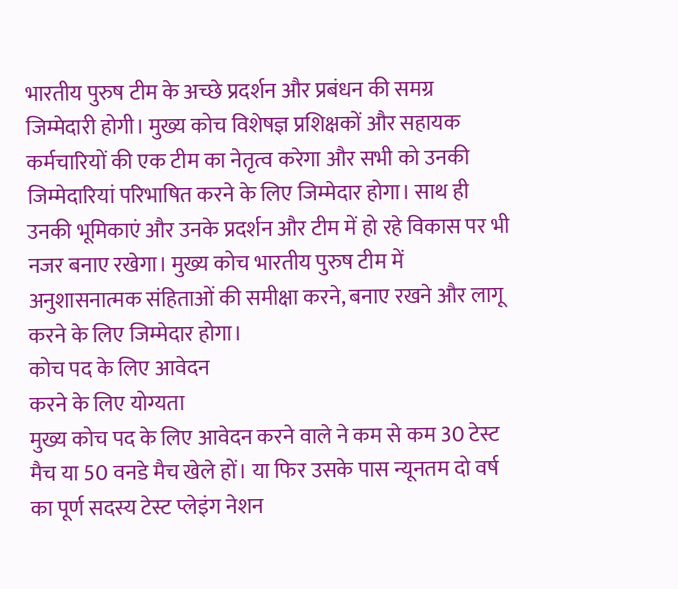भारतीय पुरुष टीम के अच्छे प्रदर्शन और प्रबंधन की समग्र जिम्मेदारी होगी। मुख्य कोच विशेषज्ञ प्रशिक्षकों और सहायक कर्मचारियों की एक टीम का नेतृत्व करेगा और सभी को उनकी जिम्मेदारियां परिभाषित करने के लिए जिम्मेदार होगा। साथ ही उनकी भूमिकाएं और उनके प्रदर्शन और टीम में हो रहे विकास पर भी नजर बनाए रखेगा। मुख्य कोच भारतीय पुरुष टीम में अनुशासनात्मक संहिताओं की समीक्षा करने, बनाए रखने और लागू करने के लिए जिम्मेदार होगा।
कोच पद के लिए आवेदन
करने के लिए योग्यता
मुख्य कोच पद के लिए आवेदन करने वाले ने कम से कम 30 टेस्ट मैच या 50 वनडे मैच खेले हों। या फिर उसके पास न्यूनतम दो वर्ष का पूर्ण सदस्य टेस्ट प्लेइंग नेशन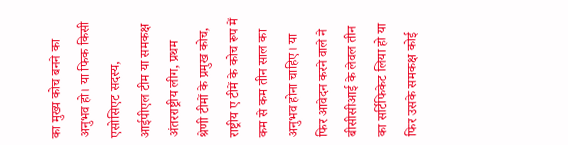का मुख्य कोच बनने का अनुभव हो। या फिक किसी एसोसिएट सदस्य, आईपीएल टीम या समकक्ष अंतरराष्ट्रीय लीग, प्रथम श्रेणी टीमों के प्रमुख कोच, राष्ट्रीय ए टीमें के कोच रूप में कम से कम तीन साल का अनुभव होना चाहिए। या फिर आवेदन करने वाले ने बीसीसीआई के लेवल तीन का सर्टिफिकेट लिया हो या फिर उसके समकक्ष कोई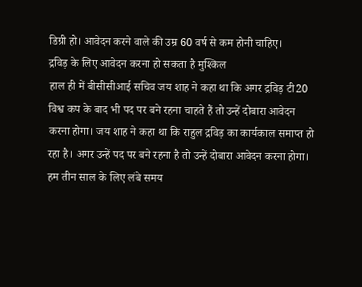डिग्री हो। आवेदन करने वाले की उम्र 60 वर्ष से कम होनी चाहिए।
द्रविड़ के लिए आवेदन करना हो सकता है मुश्किल
हाल ही में बीसीसीआई सचिव जय शाह ने कहा था कि अगर द्रविड़ टी20 विश्व कप के बाद भी पद पर बने रहना चाहते हैं तो उन्हें दोबारा आवेदन करना होगा। जय शाह ने कहा था कि राहुल द्रविड़ का कार्यकाल समाप्त हो रहा है। अगर उन्हें पद पर बने रहना है तो उन्हें दोबारा आवेदन करना होगा। हम तीन साल के लिए लंबे समय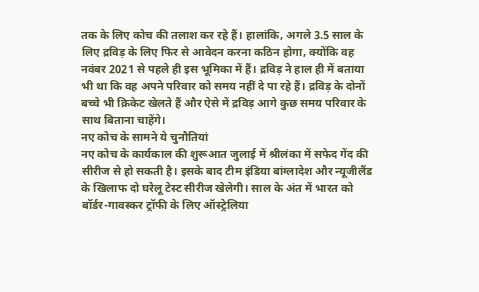तक के लिए कोच की तलाश कर रहे हैं। हालांकि, अगले 3.5 साल के लिए द्रविड़ के लिए फिर से आवेदन करना कठिन होगा, क्योंकि वह नवंबर 2021 से पहले ही इस भूमिका में हैं। द्रविड़ ने हाल ही में बताया भी था कि वह अपने परिवार को समय नहीं दे पा रहे हैं। द्रविड़ के दोनों बच्चे भी क्रिकेट खेलते हैं और ऐसे में द्रविड़ आगे कुछ समय परिवार के साथ बिताना चाहेंगे।
नए कोच के सामने ये चुनौतियां
नए कोच के कार्यकाल की शुरूआत जुलाई में श्रीलंका में सफेद गेंद की सीरीज से हो सकती है। इसके बाद टीम इंडिया बांग्लादेश और न्यूजीलैंड के खिलाफ दो घरेलू टेस्ट सीरीज खेलेगी। साल के अंत में भारत को बॉर्डर-गावस्कर ट्रॉफी के लिए ऑस्ट्रेलिया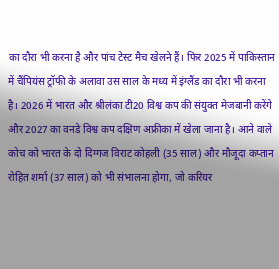का दौरा भी करना है और पांच टेस्ट मैच खेलने हैं। फिर 2025 में पाकिस्तान में चैंपियंस ट्रॉफी के अलावा उस साल के मध्य में इंग्लैंड का दौरा भी करना है। 2026 में भारत और श्रीलंका टी20 विश्व कप की संयुक्त मेजबानी करेंगे और 2027 का वनडे विश्व कप दक्षिण अफ्रीका में खेला जाना है। आने वाले कोच को भारत के दो दिग्गज विराट कोहली (35 साल) और मौजूदा कप्तान रोहित शर्मा (37 साल) को भी संभालना होगा, जो करियर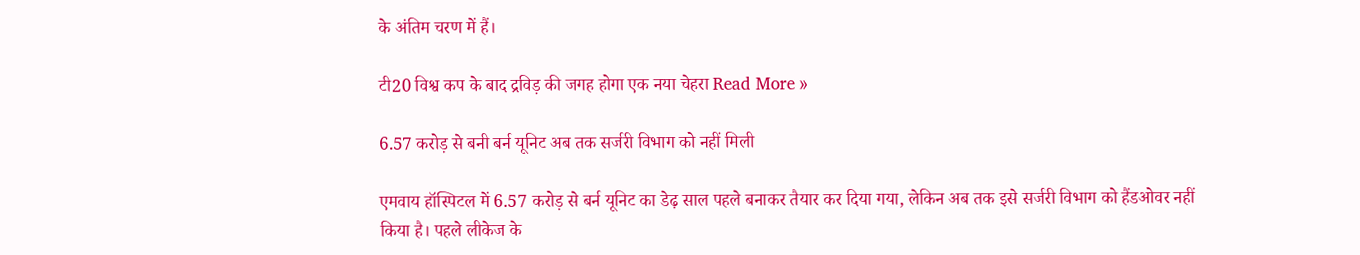के अंतिम चरण में हैं।

टी20 विश्व कप के बाद द्रविड़ की जगह होगा एक नया चेहरा Read More »

6.57 करोड़ से बनी बर्न यूनिट अब तक सर्जरी विभाग को नहीं मिली

एमवाय हॉस्पिटल में 6.57 करोड़ से बर्न यूनिट का डेढ़ साल पहले बनाकर तैयार कर दिया गया, लेकिन अब तक इसे सर्जरी विभाग को हैंडओवर नहीं किया है। पहले लीकेज के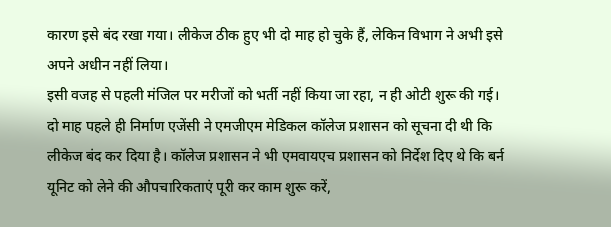कारण इसे बंद रखा गया। लीकेज ठीक हुए भी दो माह हो चुके हैं, लेकिन विभाग ने अभी इसे अपने अधीन नहीं लिया।
इसी वजह से पहली मंजिल पर मरीजों को भर्ती नहीं किया जा रहा, न ही ओटी शुरू की गई। दो माह पहले ही निर्माण एजेंसी ने एमजीएम मेडिकल कॉलेज प्रशासन को सूचना दी थी कि लीकेज बंद कर दिया है। कॉलेज प्रशासन ने भी एमवायएच प्रशासन को निर्देश दिए थे कि बर्न यूनिट को लेने की औपचारिकताएं पूरी कर काम शुरू करें,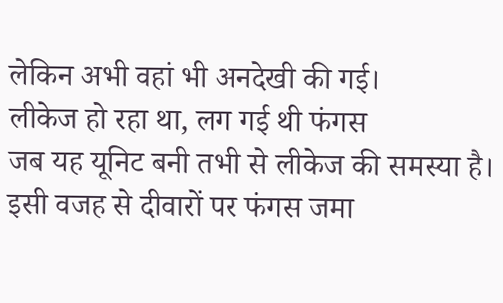लेकिन अभी वहां भी अनदेखी की गई।
लीकेज हो रहा था, लग गई थी फंगस
जब यह यूनिट बनी तभी से लीकेज की समस्या है। इसी वजह से दीवारों पर फंगस जमा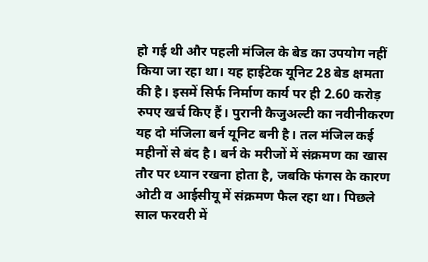हो गई थी और पहली मंजिल के बेड का उपयोग नहीं किया जा रहा था। यह हाईटेक यूनिट 28 बेड क्षमता की है। इसमें सिर्फ निर्माण कार्य पर ही 2.60 करोड़ रुपए खर्च किए हैं। पुरानी कैजुअल्टी का नवीनीकरण यह दो मंजिला बर्न यूनिट बनी है। तल मंजिल कई महीनों से बंद है। बर्न के मरीजों में संक्रमण का खास तौर पर ध्यान रखना होता है, जबकि फंगस के कारण ओटी व आईसीयू में संक्रमण फैल रहा था। पिछले साल फरवरी में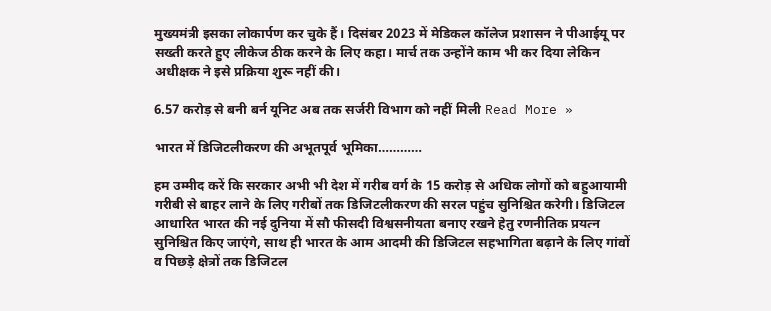मुख्यमंत्री इसका लोकार्पण कर चुके हैं। दिसंबर 2023 में मेडिकल कॉलेज प्रशासन ने पीआईयू पर सख्ती करते हुए लीकेज ठीक करने के लिए कहा। मार्च तक उन्होंने काम भी कर दिया लेकिन अधीक्षक ने इसे प्रक्रिया शुरू नहीं की।

6.57 करोड़ से बनी बर्न यूनिट अब तक सर्जरी विभाग को नहीं मिली Read More »

भारत में डिजिटलीकरण की अभूतपूर्व भूमिका…………

हम उम्मीद करें कि सरकार अभी भी देश में गरीब वर्ग के 15 करोड़ से अधिक लोगों को बहुआयामी गरीबी से बाहर लाने के लिए गरीबों तक डिजिटलीकरण की सरल पहुंच सुनिश्चित करेगी। डिजिटल आधारित भारत की नई दुनिया में सौ फीसदी विश्वसनीयता बनाए रखने हेतु रणनीतिक प्रयत्न सुनिश्चित किए जाएंगे, साथ ही भारत के आम आदमी की डिजिटल सहभागिता बढ़ाने के लिए गांवों व पिछड़े क्षेत्रों तक डिजिटल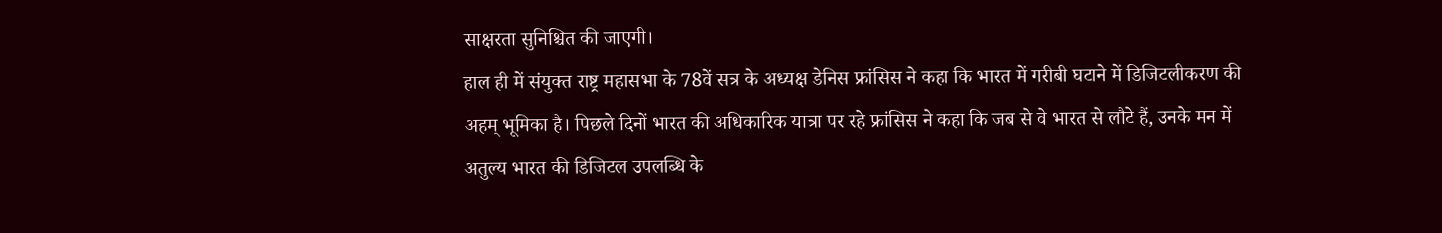साक्षरता सुनिश्चित की जाएगी।
हाल ही में संयुक्त राष्ट्र महासभा के 78वें सत्र के अध्यक्ष डेनिस फ्रांसिस ने कहा कि भारत में गरीबी घटाने में डिजिटलीकरण की अहम् भूमिका है। पिछले दिनों भारत की अधिकारिक यात्रा पर रहे फ्रांसिस ने कहा कि जब से वे भारत से लौटे हैं, उनके मन में अतुल्य भारत की डिजिटल उपलब्धि के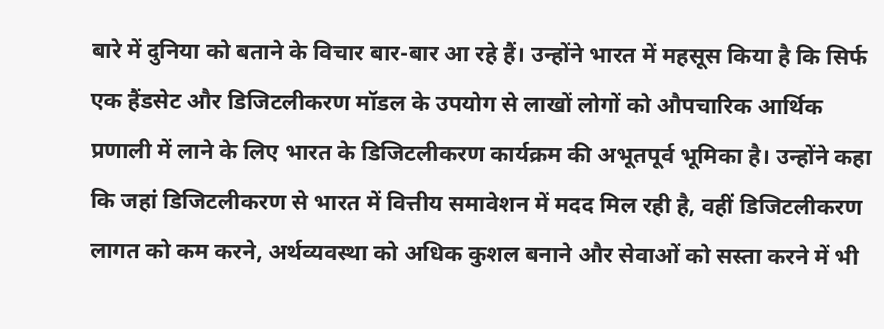बारे में दुनिया को बताने के विचार बार-बार आ रहे हैं। उन्होंने भारत में महसूस किया है कि सिर्फ एक हैंडसेट और डिजिटलीकरण मॉडल के उपयोग से लाखों लोगों को औपचारिक आर्थिक प्रणाली में लाने के लिए भारत के डिजिटलीकरण कार्यक्रम की अभूतपूर्व भूमिका है। उन्होंने कहा कि जहां डिजिटलीकरण से भारत में वित्तीय समावेशन में मदद मिल रही है, वहीं डिजिटलीकरण लागत को कम करने, अर्थव्यवस्था को अधिक कुशल बनाने और सेवाओं को सस्ता करने में भी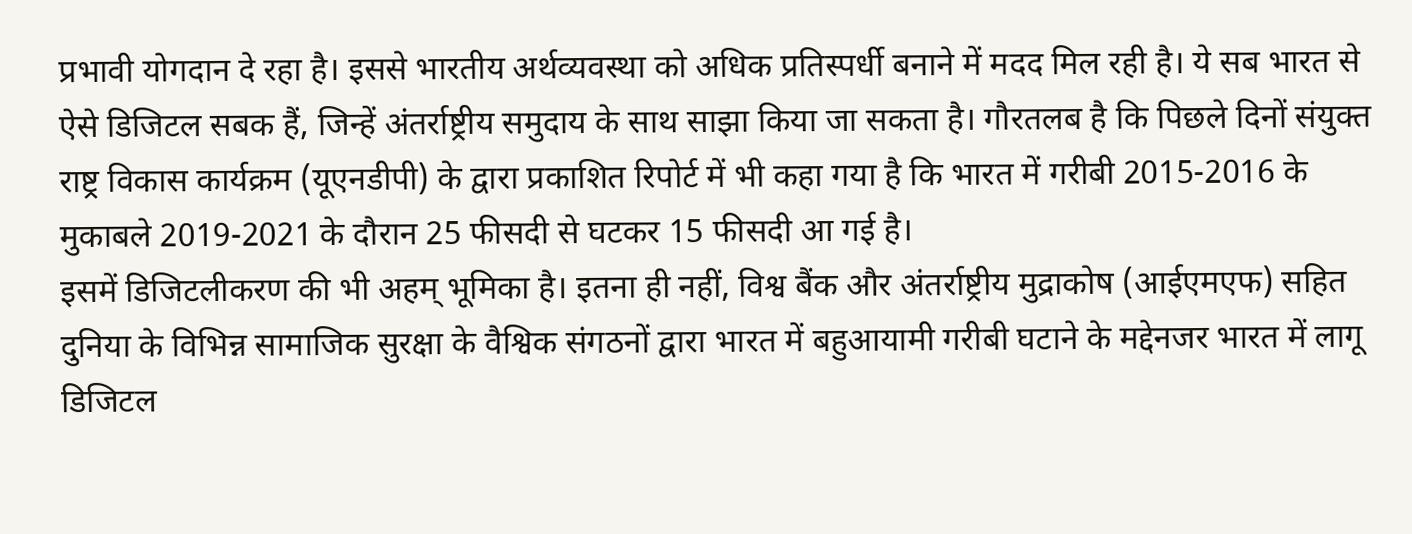प्रभावी योगदान दे रहा है। इससे भारतीय अर्थव्यवस्था को अधिक प्रतिस्पर्धी बनाने में मदद मिल रही है। ये सब भारत से ऐसे डिजिटल सबक हैं, जिन्हें अंतर्राष्ट्रीय समुदाय के साथ साझा किया जा सकता है। गौरतलब है कि पिछले दिनों संयुक्त राष्ट्र विकास कार्यक्रम (यूएनडीपी) के द्वारा प्रकाशित रिपोर्ट में भी कहा गया है कि भारत में गरीबी 2015-2016 के मुकाबले 2019-2021 के दौरान 25 फीसदी से घटकर 15 फीसदी आ गई है।
इसमें डिजिटलीकरण की भी अहम् भूमिका है। इतना ही नहीं, विश्व बैंक और अंतर्राष्ट्रीय मुद्राकोष (आईएमएफ) सहित दुनिया के विभिन्न सामाजिक सुरक्षा के वैश्विक संगठनों द्वारा भारत में बहुआयामी गरीबी घटाने के मद्देनजर भारत में लागू डिजिटल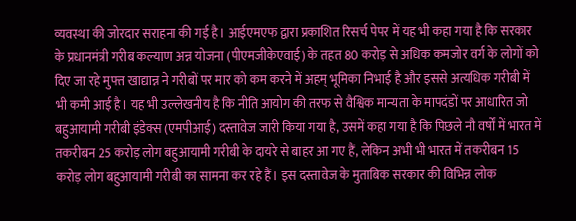व्यवस्था की जोरदार सराहना की गई है। आईएमएफ द्वारा प्रकाशित रिसर्च पेपर में यह भी कहा गया है कि सरकार के प्रधानमंत्री गरीब कल्याण अन्न योजना (पीएमजीकेएवाई) के तहत 80 करोड़ से अधिक कमजोर वर्ग के लोगों को दिए जा रहे मुफ्त खाद्यान्न ने गरीबों पर मार को कम करने में अहम् भूमिका निभाई है और इससे अत्यधिक गरीबी में भी कमी आई है। यह भी उल्लेखनीय है कि नीति आयोग की तरफ से वैश्विक मान्यता के मापदंडों पर आधारित जो बहुआयामी गरीबी इंडेक्स (एमपीआई) दस्तावेज जारी किया गया है, उसमें कहा गया है कि पिछले नौ वर्षों में भारत में तकरीबन 25 करोड़ लोग बहुआयामी गरीबी के दायरे से बाहर आ गए हैं, लेकिन अभी भी भारत में तकरीबन 15 करोड़ लोग बहुआयामी गरीबी का सामना कर रहे हैं। इस दस्तावेज के मुताबिक सरकार की विभिन्न लोक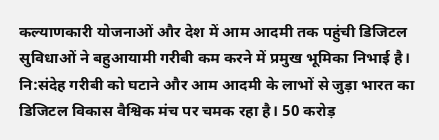कल्याणकारी योजनाओं और देश में आम आदमी तक पहुंची डिजिटल सुविधाओं ने बहुआयामी गरीबी कम करने में प्रमुख भूमिका निभाई है। नि:संदेह गरीबी को घटाने और आम आदमी के लाभों से जुड़ा भारत का डिजिटल विकास वैश्विक मंच पर चमक रहा है। 50 करोड़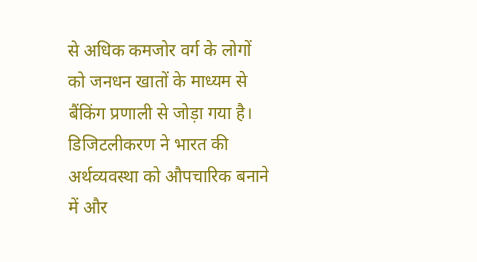से अधिक कमजोर वर्ग के लोगों को जनधन खातों के माध्यम से बैंकिंग प्रणाली से जोड़ा गया है। डिजिटलीकरण ने भारत की अर्थव्यवस्था को औपचारिक बनाने में और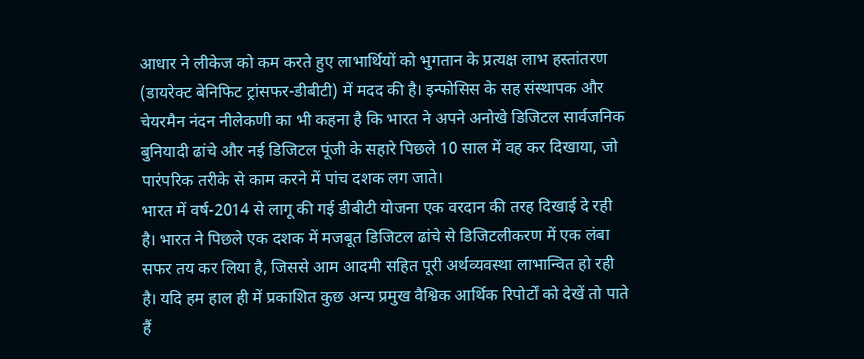आधार ने लीकेज को कम करते हुए लाभार्थियों को भुगतान के प्रत्यक्ष लाभ हस्तांतरण (डायरेक्ट बेनिफिट ट्रांसफर-डीबीटी) में मदद की है। इन्फोसिस के सह संस्थापक और चेयरमैन नंदन नीलेकणी का भी कहना है कि भारत ने अपने अनोखे डिजिटल सार्वजनिक बुनियादी ढांचे और नई डिजिटल पूंजी के सहारे पिछले 10 साल में वह कर दिखाया, जो पारंपरिक तरीके से काम करने में पांच दशक लग जाते।
भारत में वर्ष-2014 से लागू की गई डीबीटी योजना एक वरदान की तरह दिखाई दे रही है। भारत ने पिछले एक दशक में मजबूत डिजिटल ढांचे से डिजिटलीकरण में एक लंबा सफर तय कर लिया है, जिससे आम आदमी सहित पूरी अर्थव्यवस्था लाभान्वित हो रही है। यदि हम हाल ही में प्रकाशित कुछ अन्य प्रमुख वैश्विक आर्थिक रिपोर्टों को देखें तो पाते हैं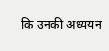कि उनकी अध्ययन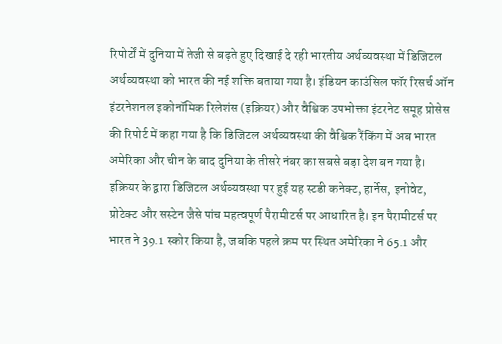रिपोर्टों में दुनिया में तेजी से बढ़ते हुए दिखाई दे रही भारतीय अर्थव्यवस्था में डिजिटल अर्थव्यवस्था को भारत की नई शक्ति बताया गया है। इंडियन काउंसिल फॉर रिसर्च ऑन इंटरनेशनल इकोनॉमिक रिलेशंस (इक्रियर) और वैश्विक उपभोक्ता इंटरनेट समूह प्रोसेस की रिपोर्ट में कहा गया है कि डिजिटल अर्थव्यवस्था की वैश्विक रैंकिंग में अब भारत अमेरिका और चीन के बाद दुनिया के तीसरे नंबर का सबसे बड़ा देश बन गया है। इक्रियर के द्वारा डिजिटल अर्थव्यवस्था पर हुई यह स्टडी कनेक्ट, हार्नेस, इनोवेट, प्रोटेक्ट और सस्टेन जैसे पांच महत्वपूर्ण पैरामीटर्स पर आधारित है। इन पैरामीटर्स पर भारत ने 39.1 स्कोर किया है, जबकि पहले क्रम पर स्थित अमेरिका ने 65.1 और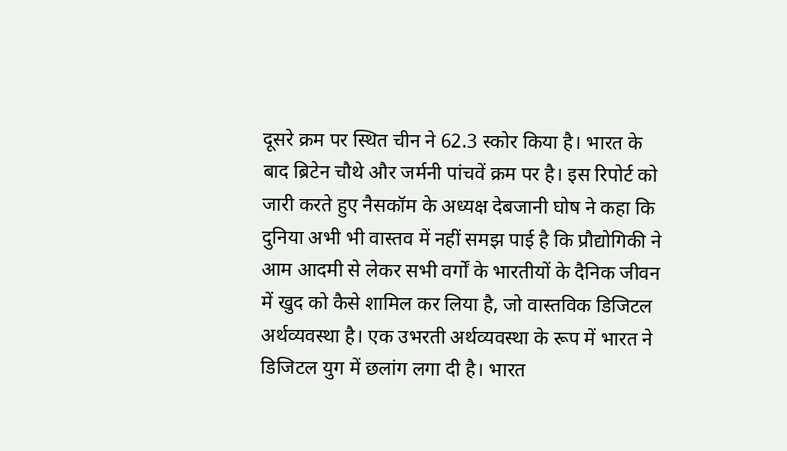दूसरे क्रम पर स्थित चीन ने 62.3 स्कोर किया है। भारत के बाद ब्रिटेन चौथे और जर्मनी पांचवें क्रम पर है। इस रिपोर्ट को जारी करते हुए नैसकॉम के अध्यक्ष देबजानी घोष ने कहा कि दुनिया अभी भी वास्तव में नहीं समझ पाई है कि प्रौद्योगिकी ने आम आदमी से लेकर सभी वर्गों के भारतीयों के दैनिक जीवन में खुद को कैसे शामिल कर लिया है, जो वास्तविक डिजिटल अर्थव्यवस्था है। एक उभरती अर्थव्यवस्था के रूप में भारत ने डिजिटल युग में छलांग लगा दी है। भारत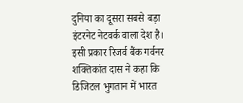दुनिया का दूसरा सबसे बड़ा इंटरनेट नेटवर्क वाला देश है। इसी प्रकार रिजर्व बैंक गर्वनर शक्तिकांत दास ने कहा कि डिजिटल भुगतान में भारत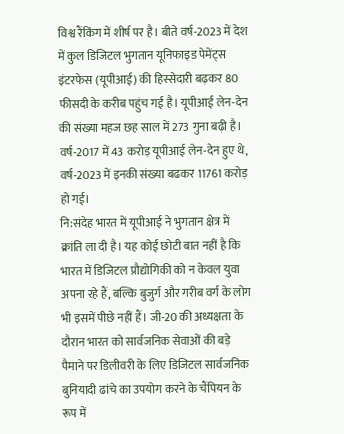विश्व रैंकिंग में शीर्ष पर है। बीते वर्ष-2023 में देश में कुल डिजिटल भुगतान यूनिफाइड पेमेंट्स इंटरफेस (यूपीआई) की हिस्सेदारी बढ़कर 80 फीसदी के करीब पहुंच गई है। यूपीआई लेन-देन की संख्या महज छह साल में 273 गुना बढ़ी है। वर्ष-2017 में 43 करोड़ यूपीआई लेन-देन हुए थे, वर्ष-2023 में इनकी संख्या बढकर 11761 करोड़ हो गई।
नि:संदेह भारत में यूपीआई ने भुगतान क्षेत्र में क्रांति ला दी है। यह कोई छोटी बात नहीं है कि भारत में डिजिटल प्रौद्योगिकी को न केवल युवा अपना रहे हैं, बल्कि बुजुर्ग और गरीब वर्ग के लोग भी इसमें पीछे नहीं हैं। जी-20 की अध्यक्षता के दौरान भारत को सार्वजनिक सेवाओं की बड़े पैमाने पर डिलीवरी के लिए डिजिटल सार्वजनिक बुनियादी ढांचे का उपयोग करने के चैंपियन के रूप में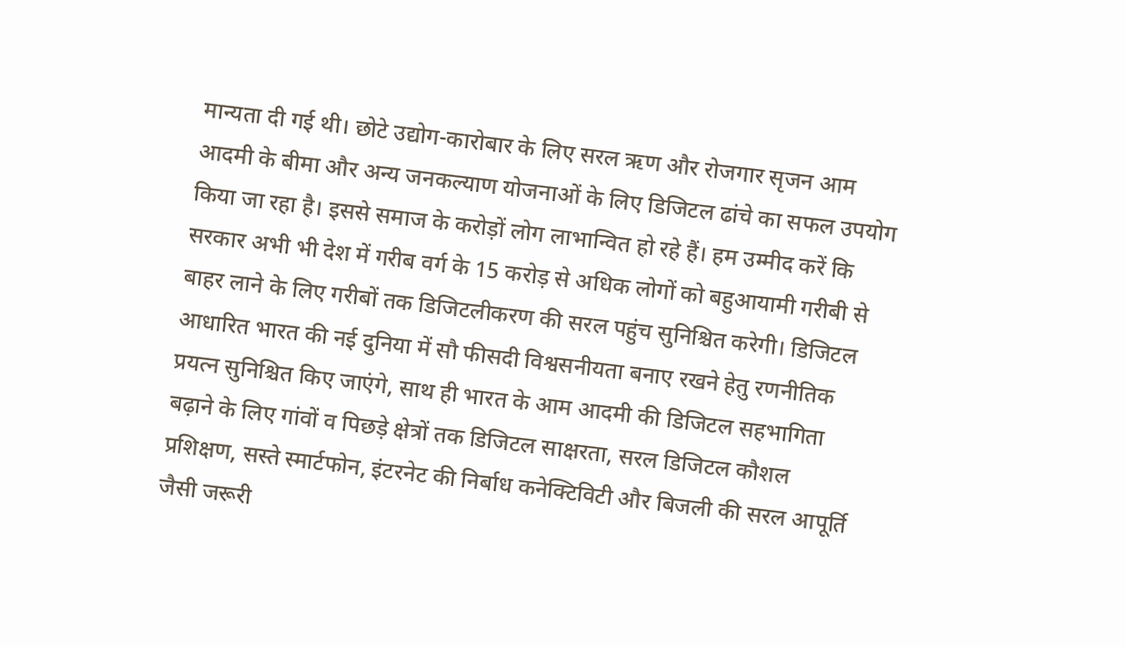मान्यता दी गई थी। छोटे उद्योग-कारोबार के लिए सरल ऋण और रोजगार सृजन आम आदमी के बीमा और अन्य जनकल्याण योजनाओं के लिए डिजिटल ढांचे का सफल उपयोग किया जा रहा है। इससे समाज के करोड़ों लोग लाभान्वित हो रहे हैं। हम उम्मीद करें कि सरकार अभी भी देश में गरीब वर्ग के 15 करोड़ से अधिक लोगों को बहुआयामी गरीबी से बाहर लाने के लिए गरीबों तक डिजिटलीकरण की सरल पहुंच सुनिश्चित करेगी। डिजिटल आधारित भारत की नई दुनिया में सौ फीसदी विश्वसनीयता बनाए रखने हेतु रणनीतिक प्रयत्न सुनिश्चित किए जाएंगे, साथ ही भारत के आम आदमी की डिजिटल सहभागिता बढ़ाने के लिए गांवों व पिछड़े क्षेत्रों तक डिजिटल साक्षरता, सरल डिजिटल कौशल प्रशिक्षण, सस्ते स्मार्टफोन, इंटरनेट की निर्बाध कनेक्टिविटी और बिजली की सरल आपूर्ति जैसी जरूरी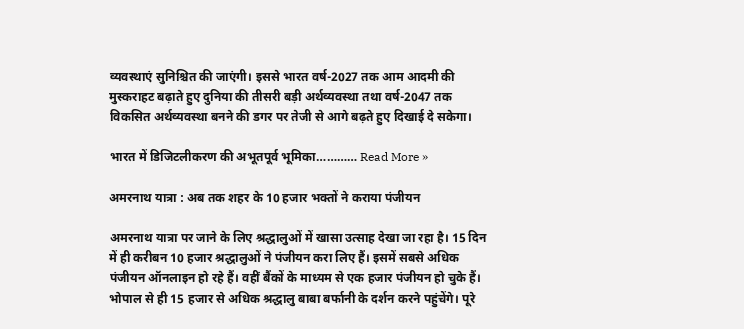व्यवस्थाएं सुनिश्चित की जाएंगी। इससे भारत वर्ष-2027 तक आम आदमी की मुस्कराहट बढ़ाते हुए दुनिया की तीसरी बड़ी अर्थव्यवस्था तथा वर्ष-2047 तक विकसित अर्थव्यवस्था बनने की डगर पर तेजी से आगे बढ़ते हुए दिखाई दे सकेगा।

भारत में डिजिटलीकरण की अभूतपूर्व भूमिका………… Read More »

अमरनाथ यात्रा : अब तक शहर के 10 हजार भक्तों ने कराया पंजीयन

अमरनाथ यात्रा पर जाने के लिए श्रद्धालुओं में खासा उत्साह देखा जा रहा है। 15 दिन में ही करीबन 10 हजार श्रद्धालुओं ने पंजीयन करा लिए हैं। इसमें सबसे अधिक पंजीयन ऑनलाइन हो रहे हैं। वहीं बैंकों के माध्यम से एक हजार पंजीयन हो चुके हैं। भोपाल से ही 15 हजार से अधिक श्रद्धालु बाबा बर्फानी के दर्शन करने पहुंचेंगे। पूरे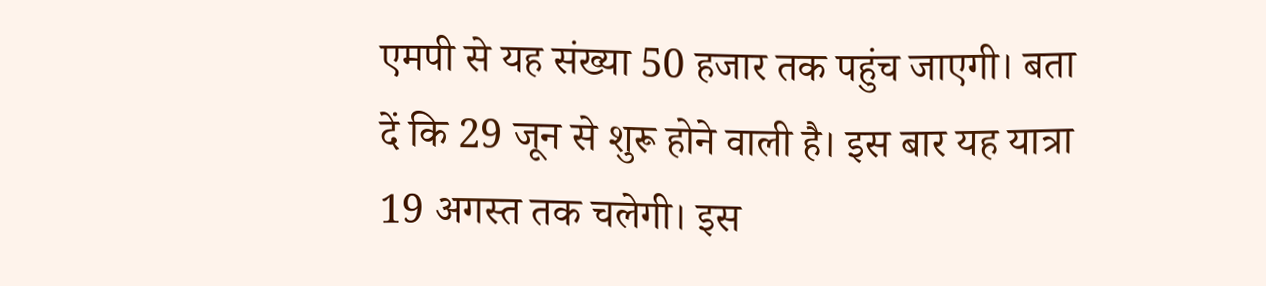एमपी से यह संख्या 50 हजार तक पहुंच जाएगी। बता दें कि 29 जून से शुरू होने वाली है। इस बार यह यात्रा 19 अगस्त तक चलेगी। इस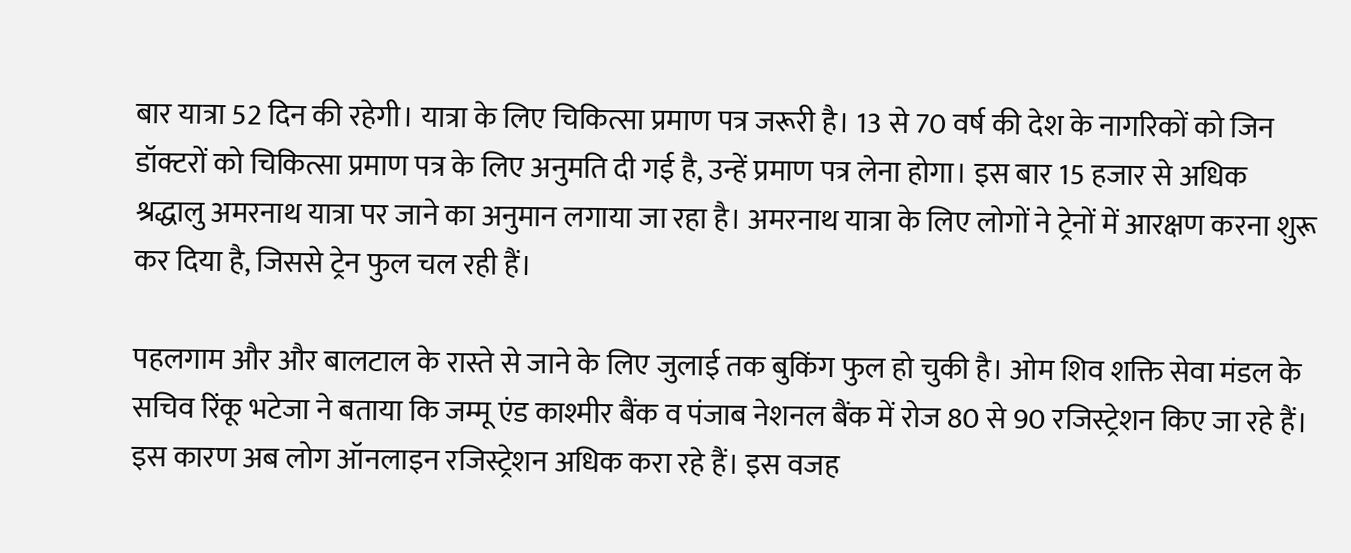बार यात्रा 52 दिन की रहेगी। यात्रा के लिए चिकित्सा प्रमाण पत्र जरूरी है। 13 से 70 वर्ष की देश के नागरिकों को जिन डॉक्टरों को चिकित्सा प्रमाण पत्र के लिए अनुमति दी गई है, उन्हें प्रमाण पत्र लेना होगा। इस बार 15 हजार से अधिक श्रद्धालु अमरनाथ यात्रा पर जाने का अनुमान लगाया जा रहा है। अमरनाथ यात्रा के लिए लोगों ने ट्रेनों में आरक्षण करना शुरू कर दिया है, जिससे ट्रेन फुल चल रही हैं।

पहलगाम और और बालटाल के रास्ते से जाने के लिए जुलाई तक बुकिंग फुल हो चुकी है। ओम शिव शक्ति सेवा मंडल के सचिव रिंकू भटेजा ने बताया कि जम्मू एंड काश्मीर बैंक व पंजाब नेशनल बैंक में रोज 80 से 90 रजिस्ट्रेशन किए जा रहे हैं। इस कारण अब लोग ऑनलाइन रजिस्ट्रेशन अधिक करा रहे हैं। इस वजह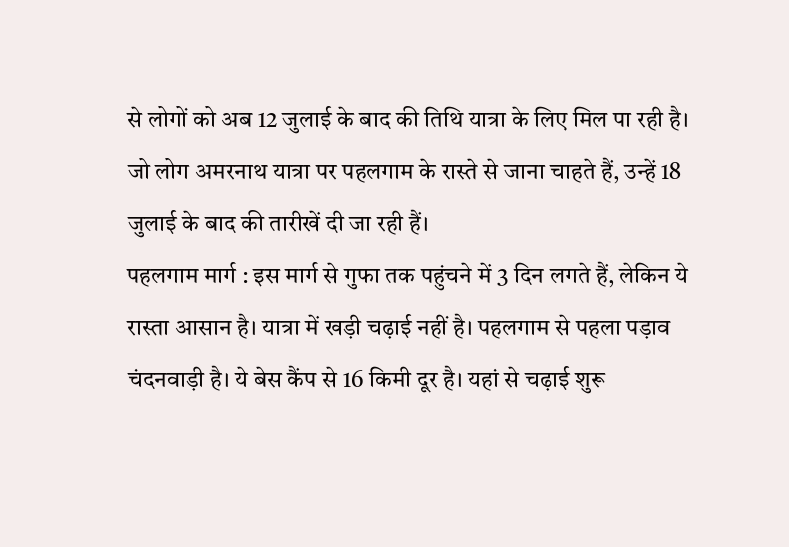से लोगों को अब 12 जुलाई के बाद की तिथि यात्रा के लिए मिल पा रही है। जो लोग अमरनाथ यात्रा पर पहलगाम के रास्ते से जाना चाहते हैं, उन्हें 18 जुलाई के बाद की तारीखें दी जा रही हैं।
पहलगाम मार्ग : इस मार्ग से गुफा तक पहुंचने में 3 दिन लगते हैं, लेकिन ये रास्ता आसान है। यात्रा में खड़ी चढ़ाई नहीं है। पहलगाम से पहला पड़ाव चंदनवाड़ी है। ये बेस कैंप से 16 किमी दूर है। यहां से चढ़ाई शुरू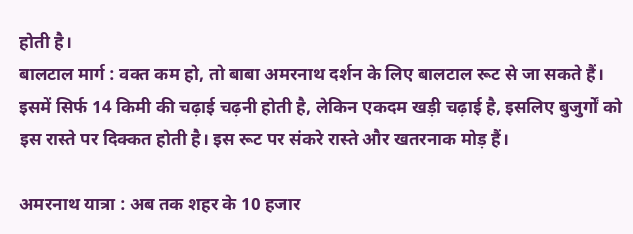होती है।
बालटाल मार्ग : वक्त कम हो, तो बाबा अमरनाथ दर्शन के लिए बालटाल रूट से जा सकते हैं। इसमें सिर्फ 14 किमी की चढ़ाई चढ़नी होती है, लेकिन एकदम खड़ी चढ़ाई है, इसलिए बुजुर्गों को इस रास्ते पर दिक्कत होती है। इस रूट पर संकरे रास्ते और खतरनाक मोड़ हैं।

अमरनाथ यात्रा : अब तक शहर के 10 हजार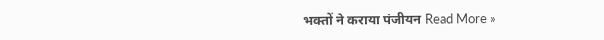भक्तों ने कराया पंजीयन Read More »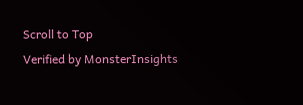Scroll to Top
Verified by MonsterInsights